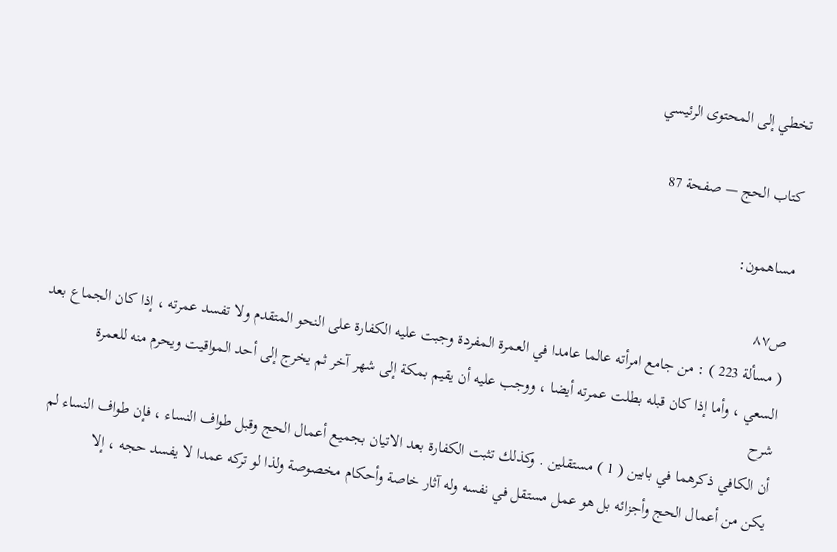تخطي إلى المحتوى الرئيسي

كتاب الحج — صفحة 87

مساهمون:

ص٨٧
( مسألة 223 ) : من جامع امرأته عالما عامدا في العمرة المفردة وجبت عليه الكفارة على النحو المتقدم ولا تفسد عمرته ، إذا كان الجماع بعد السعي ، وأما إذا كان قبله بطلت عمرته أيضا ، ووجب عليه أن يقيم بمكة إلى شهر آخر ثم يخرج إلى أحد المواقيت ويحرم منه للعمرة
شرح
أن الكافي ذكرهما في بابين ( 1 ) مستقلين . وكذلك تثبت الكفارة بعد الاتيان بجميع أعمال الحج وقبل طواف النساء ، فإن طواف النساء لم يكن من أعمال الحج وأجزائه بل هو عمل مستقل في نفسه وله آثار خاصة وأحكام مخصوصة ولذا لو تركه عمدا لا يفسد حجه ، إلا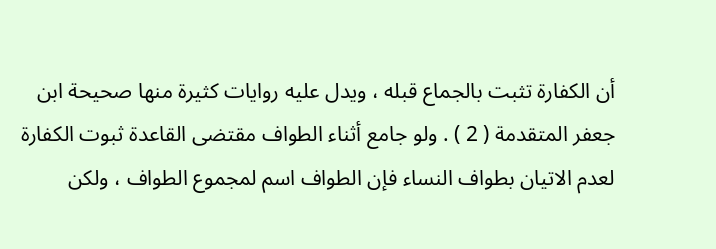أن الكفارة تثبت بالجماع قبله ، ويدل عليه روايات كثيرة منها صحيحة ابن جعفر المتقدمة ( 2 ) . ولو جامع أثناء الطواف مقتضى القاعدة ثبوت الكفارة لعدم الاتيان بطواف النساء فإن الطواف اسم لمجموع الطواف ، ولكن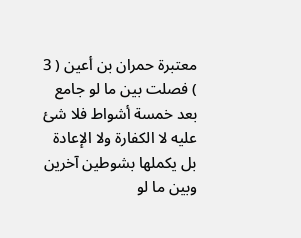معتبرة حمران بن أعين ( 3 ) فصلت بين ما لو جامع بعد خمسة أشواط فلا شئ عليه لا الكفارة ولا الإعادة بل يكملها بشوطين آخرين وبين ما لو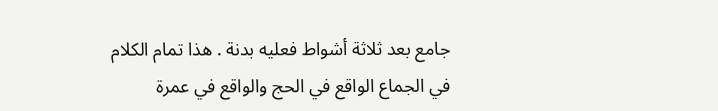جامع بعد ثلاثة أشواط فعليه بدنة . هذا تمام الكلام في الجماع الواقع في الحج والواقع في عمرة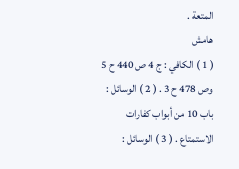المتعة .
هامش
( 1 ) الكافي : ج 4 ص 440 ح 5 وص 478 ح 3 . ( 2 ) الوسائل : باب 10 من أبواب كفارات الاستمتاع . ( 3 ) الوسائل :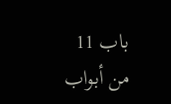باب 11 من أبواب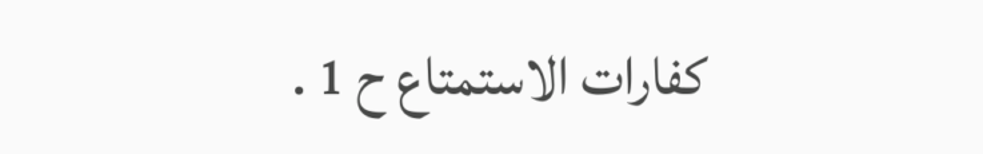كفارات الاستمتاع ح 1 .